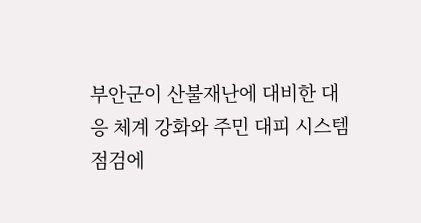부안군이 산불재난에 대비한 대응 체계 강화와 주민 대피 시스템 점검에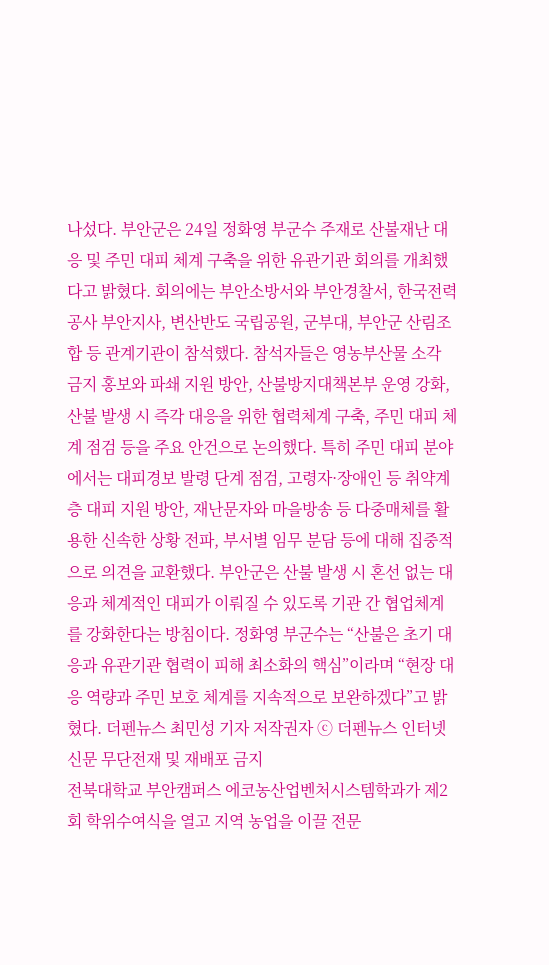나섰다. 부안군은 24일 정화영 부군수 주재로 산불재난 대응 및 주민 대피 체계 구축을 위한 유관기관 회의를 개최했다고 밝혔다. 회의에는 부안소방서와 부안경찰서, 한국전력공사 부안지사, 변산반도 국립공원, 군부대, 부안군 산림조합 등 관계기관이 참석했다. 참석자들은 영농부산물 소각 금지 홍보와 파쇄 지원 방안, 산불방지대책본부 운영 강화, 산불 발생 시 즉각 대응을 위한 협력체계 구축, 주민 대피 체계 점검 등을 주요 안건으로 논의했다. 특히 주민 대피 분야에서는 대피경보 발령 단계 점검, 고령자·장애인 등 취약계층 대피 지원 방안, 재난문자와 마을방송 등 다중매체를 활용한 신속한 상황 전파, 부서별 임무 분담 등에 대해 집중적으로 의견을 교환했다. 부안군은 산불 발생 시 혼선 없는 대응과 체계적인 대피가 이뤄질 수 있도록 기관 간 협업체계를 강화한다는 방침이다. 정화영 부군수는 “산불은 초기 대응과 유관기관 협력이 피해 최소화의 핵심”이라며 “현장 대응 역량과 주민 보호 체계를 지속적으로 보완하겠다”고 밝혔다. 더펜뉴스 최민성 기자 저작권자 ⓒ 더펜뉴스 인터넷신문 무단전재 및 재배포 금지
전북대학교 부안캠퍼스 에코농산업벤처시스템학과가 제2회 학위수여식을 열고 지역 농업을 이끌 전문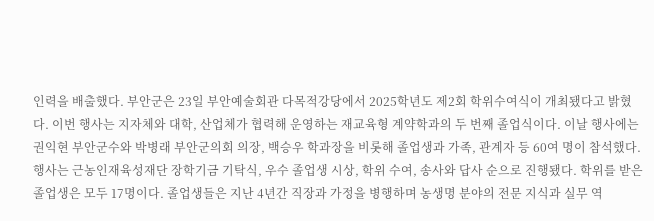인력을 배출했다. 부안군은 23일 부안예술회관 다목적강당에서 2025학년도 제2회 학위수여식이 개최됐다고 밝혔다. 이번 행사는 지자체와 대학, 산업체가 협력해 운영하는 재교육형 계약학과의 두 번째 졸업식이다. 이날 행사에는 권익현 부안군수와 박병래 부안군의회 의장, 백승우 학과장을 비롯해 졸업생과 가족, 관계자 등 60여 명이 참석했다. 행사는 근농인재육성재단 장학기금 기탁식, 우수 졸업생 시상, 학위 수여, 송사와 답사 순으로 진행됐다. 학위를 받은 졸업생은 모두 17명이다. 졸업생들은 지난 4년간 직장과 가정을 병행하며 농생명 분야의 전문 지식과 실무 역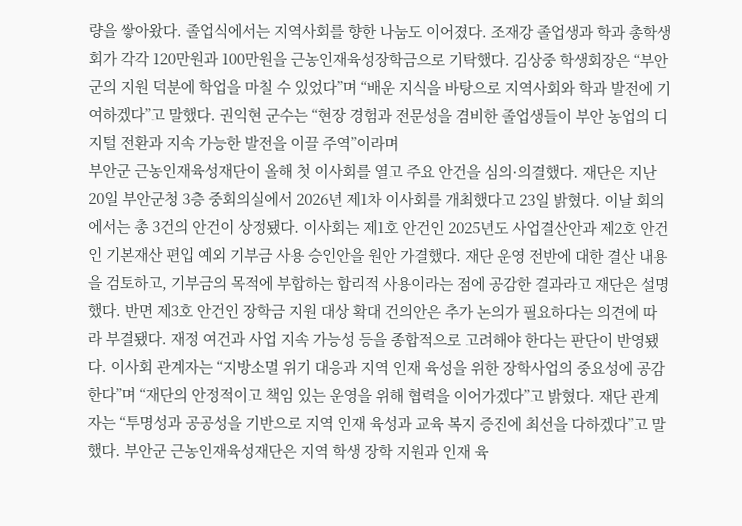량을 쌓아왔다. 졸업식에서는 지역사회를 향한 나눔도 이어졌다. 조재강 졸업생과 학과 총학생회가 각각 120만원과 100만원을 근농인재육성장학금으로 기탁했다. 김상중 학생회장은 “부안군의 지원 덕분에 학업을 마칠 수 있었다”며 “배운 지식을 바탕으로 지역사회와 학과 발전에 기여하겠다”고 말했다. 권익현 군수는 “현장 경험과 전문성을 겸비한 졸업생들이 부안 농업의 디지털 전환과 지속 가능한 발전을 이끌 주역”이라며
부안군 근농인재육성재단이 올해 첫 이사회를 열고 주요 안건을 심의·의결했다. 재단은 지난 20일 부안군청 3층 중회의실에서 2026년 제1차 이사회를 개최했다고 23일 밝혔다. 이날 회의에서는 총 3건의 안건이 상정됐다. 이사회는 제1호 안건인 2025년도 사업결산안과 제2호 안건인 기본재산 편입 예외 기부금 사용 승인안을 원안 가결했다. 재단 운영 전반에 대한 결산 내용을 검토하고, 기부금의 목적에 부합하는 합리적 사용이라는 점에 공감한 결과라고 재단은 설명했다. 반면 제3호 안건인 장학금 지원 대상 확대 건의안은 추가 논의가 필요하다는 의견에 따라 부결됐다. 재정 여건과 사업 지속 가능성 등을 종합적으로 고려해야 한다는 판단이 반영됐다. 이사회 관계자는 “지방소멸 위기 대응과 지역 인재 육성을 위한 장학사업의 중요성에 공감한다”며 “재단의 안정적이고 책임 있는 운영을 위해 협력을 이어가겠다”고 밝혔다. 재단 관계자는 “투명성과 공공성을 기반으로 지역 인재 육성과 교육 복지 증진에 최선을 다하겠다”고 말했다. 부안군 근농인재육성재단은 지역 학생 장학 지원과 인재 육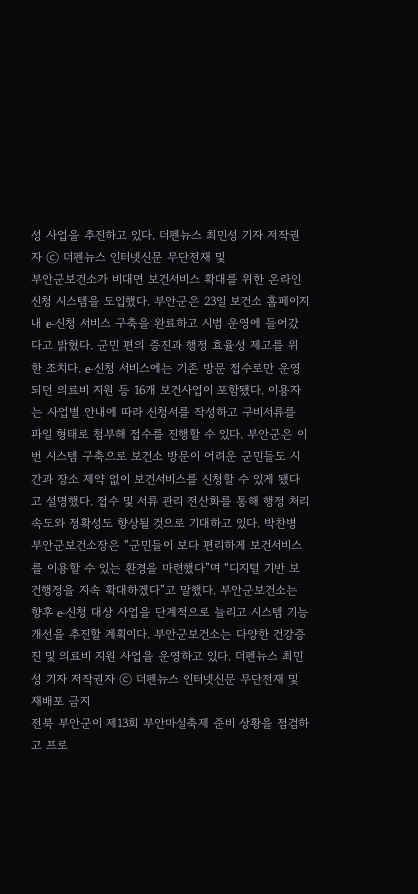성 사업을 추진하고 있다. 더펜뉴스 최민성 기자 저작권자 ⓒ 더펜뉴스 인터넷신문 무단전재 및
부안군보건소가 비대면 보건서비스 확대를 위한 온라인 신청 시스템을 도입했다. 부안군은 23일 보건소 홈페이지 내 e-신청 서비스 구축을 완료하고 시범 운영에 들어갔다고 밝혔다. 군민 편의 증진과 행정 효율성 제고를 위한 조치다. e-신청 서비스에는 기존 방문 접수로만 운영되던 의료비 지원 등 16개 보건사업이 포함됐다. 이용자는 사업별 안내에 따라 신청서를 작성하고 구비서류를 파일 형태로 첨부해 접수를 진행할 수 있다. 부안군은 이번 시스템 구축으로 보건소 방문이 어려운 군민들도 시간과 장소 제약 없이 보건서비스를 신청할 수 있게 됐다고 설명했다. 접수 및 서류 관리 전산화를 통해 행정 처리 속도와 정확성도 향상될 것으로 기대하고 있다. 박찬병 부안군보건소장은 “군민들이 보다 편리하게 보건서비스를 이용할 수 있는 환경을 마련했다”며 “디지털 기반 보건행정을 지속 확대하겠다”고 말했다. 부안군보건소는 향후 e-신청 대상 사업을 단계적으로 늘리고 시스템 기능 개선을 추진할 계획이다. 부안군보건소는 다양한 건강증진 및 의료비 지원 사업을 운영하고 있다. 더펜뉴스 최민성 기자 저작권자 ⓒ 더펜뉴스 인터넷신문 무단전재 및 재배포 금지
전북 부안군이 제13회 부안마실축제 준비 상황을 점검하고 프로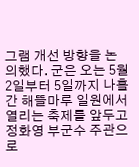그램 개선 방향을 논의했다. 군은 오는 5월 2일부터 5일까지 나흘간 해뜰마루 일원에서 열리는 축제를 앞두고 정화영 부군수 주관으로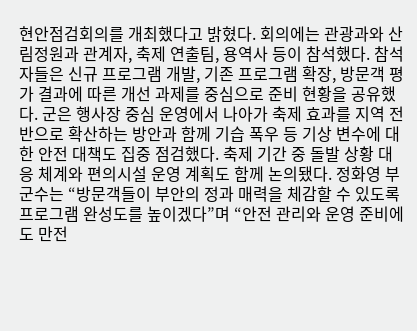현안점검회의를 개최했다고 밝혔다. 회의에는 관광과와 산림정원과 관계자, 축제 연출팀, 용역사 등이 참석했다. 참석자들은 신규 프로그램 개발, 기존 프로그램 확장, 방문객 평가 결과에 따른 개선 과제를 중심으로 준비 현황을 공유했다. 군은 행사장 중심 운영에서 나아가 축제 효과를 지역 전반으로 확산하는 방안과 함께 기습 폭우 등 기상 변수에 대한 안전 대책도 집중 점검했다. 축제 기간 중 돌발 상황 대응 체계와 편의시설 운영 계획도 함께 논의됐다. 정화영 부군수는 “방문객들이 부안의 정과 매력을 체감할 수 있도록 프로그램 완성도를 높이겠다”며 “안전 관리와 운영 준비에도 만전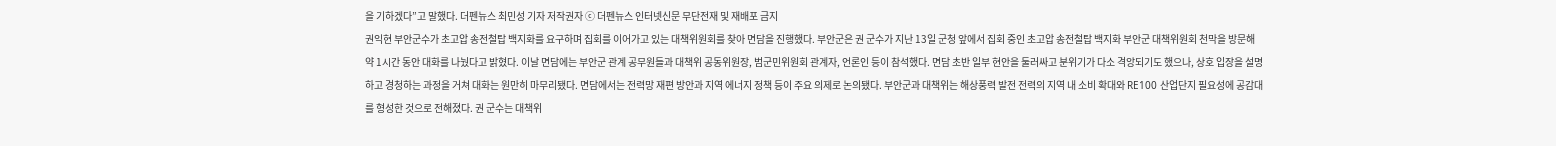을 기하겠다”고 말했다. 더펜뉴스 최민성 기자 저작권자 ⓒ 더펜뉴스 인터넷신문 무단전재 및 재배포 금지
권익현 부안군수가 초고압 송전철탑 백지화를 요구하며 집회를 이어가고 있는 대책위원회를 찾아 면담을 진행했다. 부안군은 권 군수가 지난 13일 군청 앞에서 집회 중인 초고압 송전철탑 백지화 부안군 대책위원회 천막을 방문해 약 1시간 동안 대화를 나눴다고 밝혔다. 이날 면담에는 부안군 관계 공무원들과 대책위 공동위원장, 범군민위원회 관계자, 언론인 등이 참석했다. 면담 초반 일부 현안을 둘러싸고 분위기가 다소 격앙되기도 했으나, 상호 입장을 설명하고 경청하는 과정을 거쳐 대화는 원만히 마무리됐다. 면담에서는 전력망 재편 방안과 지역 에너지 정책 등이 주요 의제로 논의됐다. 부안군과 대책위는 해상풍력 발전 전력의 지역 내 소비 확대와 RE100 산업단지 필요성에 공감대를 형성한 것으로 전해졌다. 권 군수는 대책위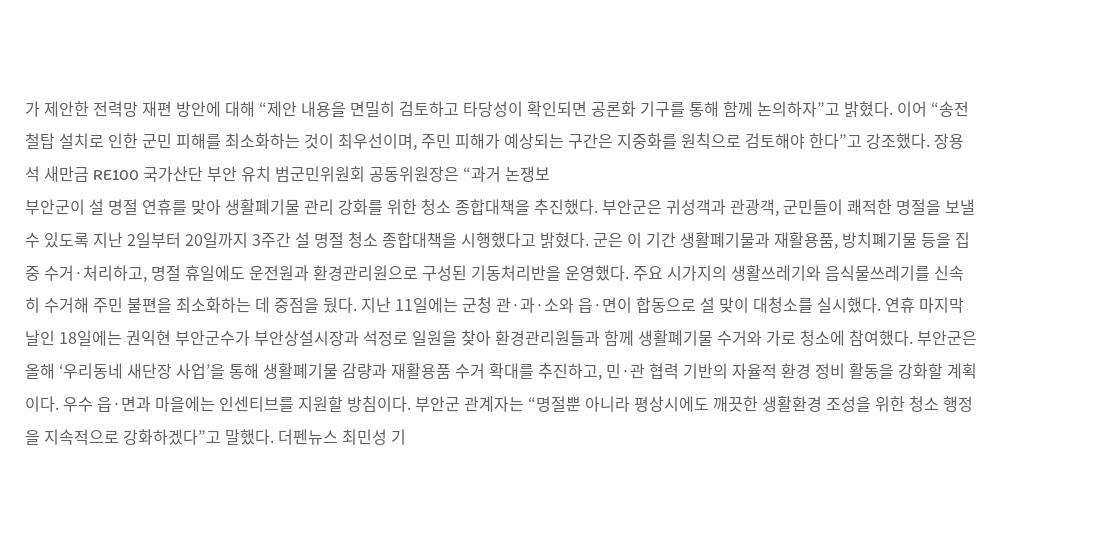가 제안한 전력망 재편 방안에 대해 “제안 내용을 면밀히 검토하고 타당성이 확인되면 공론화 기구를 통해 함께 논의하자”고 밝혔다. 이어 “송전철탑 설치로 인한 군민 피해를 최소화하는 것이 최우선이며, 주민 피해가 예상되는 구간은 지중화를 원칙으로 검토해야 한다”고 강조했다. 장용석 새만금 RE100 국가산단 부안 유치 범군민위원회 공동위원장은 “과거 논쟁보
부안군이 설 명절 연휴를 맞아 생활폐기물 관리 강화를 위한 청소 종합대책을 추진했다. 부안군은 귀성객과 관광객, 군민들이 쾌적한 명절을 보낼 수 있도록 지난 2일부터 20일까지 3주간 설 명절 청소 종합대책을 시행했다고 밝혔다. 군은 이 기간 생활폐기물과 재활용품, 방치폐기물 등을 집중 수거·처리하고, 명절 휴일에도 운전원과 환경관리원으로 구성된 기동처리반을 운영했다. 주요 시가지의 생활쓰레기와 음식물쓰레기를 신속히 수거해 주민 불편을 최소화하는 데 중점을 뒀다. 지난 11일에는 군청 관·과·소와 읍·면이 합동으로 설 맞이 대청소를 실시했다. 연휴 마지막 날인 18일에는 권익현 부안군수가 부안상설시장과 석정로 일원을 찾아 환경관리원들과 함께 생활폐기물 수거와 가로 청소에 참여했다. 부안군은 올해 ‘우리동네 새단장 사업’을 통해 생활폐기물 감량과 재활용품 수거 확대를 추진하고, 민·관 협력 기반의 자율적 환경 정비 활동을 강화할 계획이다. 우수 읍·면과 마을에는 인센티브를 지원할 방침이다. 부안군 관계자는 “명절뿐 아니라 평상시에도 깨끗한 생활환경 조성을 위한 청소 행정을 지속적으로 강화하겠다”고 말했다. 더펜뉴스 최민성 기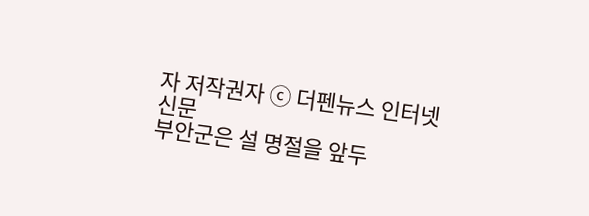자 저작권자 ⓒ 더펜뉴스 인터넷신문
부안군은 설 명절을 앞두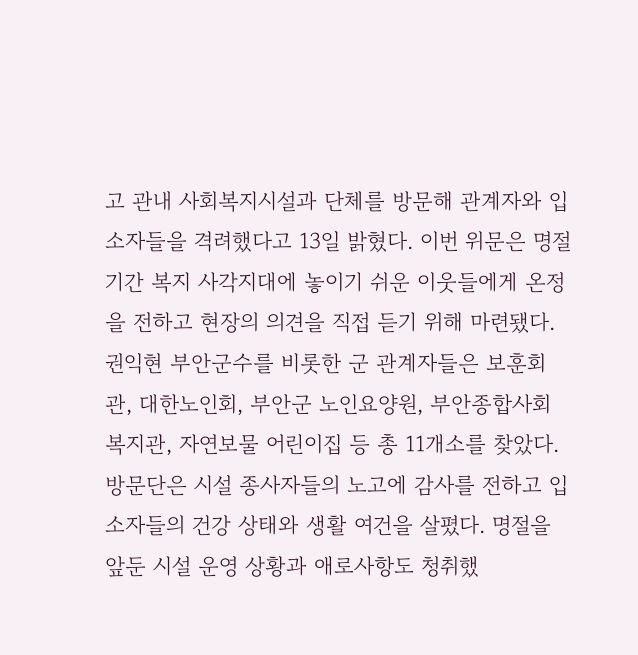고 관내 사회복지시설과 단체를 방문해 관계자와 입소자들을 격려했다고 13일 밝혔다. 이번 위문은 명절 기간 복지 사각지대에 놓이기 쉬운 이웃들에게 온정을 전하고 현장의 의견을 직접 듣기 위해 마련됐다. 권익현 부안군수를 비롯한 군 관계자들은 보훈회관, 대한노인회, 부안군 노인요양원, 부안종합사회복지관, 자연보물 어린이집 등 총 11개소를 찾았다. 방문단은 시설 종사자들의 노고에 감사를 전하고 입소자들의 건강 상태와 생활 여건을 살폈다. 명절을 앞둔 시설 운영 상황과 애로사항도 청취했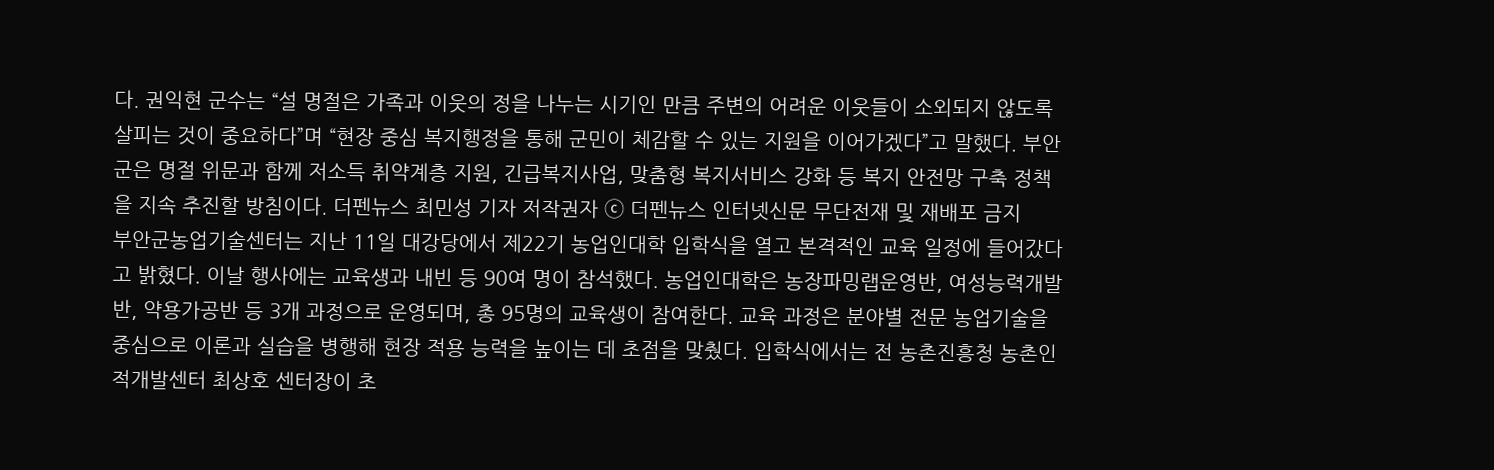다. 권익현 군수는 “설 명절은 가족과 이웃의 정을 나누는 시기인 만큼 주변의 어려운 이웃들이 소외되지 않도록 살피는 것이 중요하다”며 “현장 중심 복지행정을 통해 군민이 체감할 수 있는 지원을 이어가겠다”고 말했다. 부안군은 명절 위문과 함께 저소득 취약계층 지원, 긴급복지사업, 맞춤형 복지서비스 강화 등 복지 안전망 구축 정책을 지속 추진할 방침이다. 더펜뉴스 최민성 기자 저작권자 ⓒ 더펜뉴스 인터넷신문 무단전재 및 재배포 금지
부안군농업기술센터는 지난 11일 대강당에서 제22기 농업인대학 입학식을 열고 본격적인 교육 일정에 들어갔다고 밝혔다. 이날 행사에는 교육생과 내빈 등 90여 명이 참석했다. 농업인대학은 농장파밍랩운영반, 여성능력개발반, 약용가공반 등 3개 과정으로 운영되며, 총 95명의 교육생이 참여한다. 교육 과정은 분야별 전문 농업기술을 중심으로 이론과 실습을 병행해 현장 적용 능력을 높이는 데 초점을 맞췄다. 입학식에서는 전 농촌진흥청 농촌인적개발센터 최상호 센터장이 초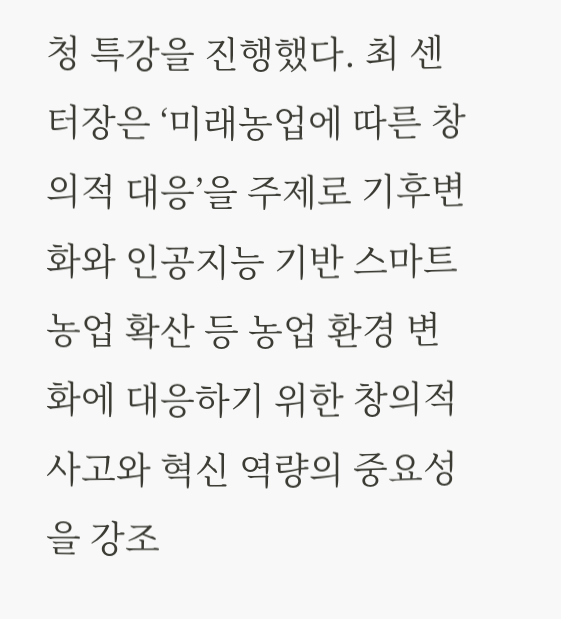청 특강을 진행했다. 최 센터장은 ‘미래농업에 따른 창의적 대응’을 주제로 기후변화와 인공지능 기반 스마트농업 확산 등 농업 환경 변화에 대응하기 위한 창의적 사고와 혁신 역량의 중요성을 강조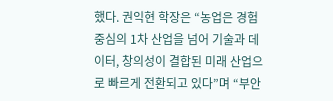했다. 권익현 학장은 “농업은 경험 중심의 1차 산업을 넘어 기술과 데이터, 창의성이 결합된 미래 산업으로 빠르게 전환되고 있다”며 “부안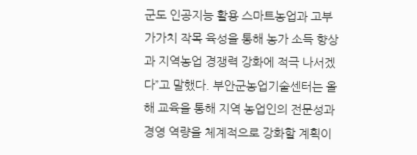군도 인공지능 활용 스마트농업과 고부가가치 작목 육성을 통해 농가 소득 향상과 지역농업 경쟁력 강화에 적극 나서겠다”고 말했다. 부안군농업기술센터는 올해 교육을 통해 지역 농업인의 전문성과 경영 역량을 체계적으로 강화할 계획이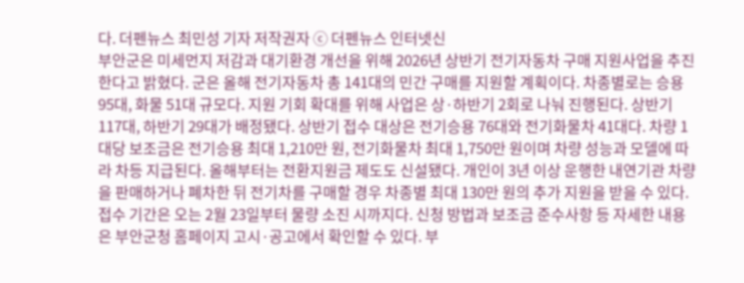다. 더펜뉴스 최민성 기자 저작권자 ⓒ 더펜뉴스 인터넷신
부안군은 미세먼지 저감과 대기환경 개선을 위해 2026년 상반기 전기자동차 구매 지원사업을 추진한다고 밝혔다. 군은 올해 전기자동차 총 141대의 민간 구매를 지원할 계획이다. 차종별로는 승용 95대, 화물 51대 규모다. 지원 기회 확대를 위해 사업은 상·하반기 2회로 나눠 진행된다. 상반기 117대, 하반기 29대가 배정됐다. 상반기 접수 대상은 전기승용 76대와 전기화물차 41대다. 차량 1대당 보조금은 전기승용 최대 1,210만 원, 전기화물차 최대 1,750만 원이며 차량 성능과 모델에 따라 차등 지급된다. 올해부터는 전환지원금 제도도 신설됐다. 개인이 3년 이상 운행한 내연기관 차량을 판매하거나 폐차한 뒤 전기차를 구매할 경우 차종별 최대 130만 원의 추가 지원을 받을 수 있다. 접수 기간은 오는 2월 23일부터 물량 소진 시까지다. 신청 방법과 보조금 준수사항 등 자세한 내용은 부안군청 홈페이지 고시·공고에서 확인할 수 있다. 부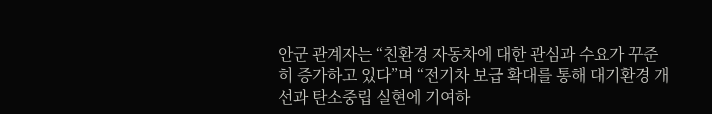안군 관계자는 “친환경 자동차에 대한 관심과 수요가 꾸준히 증가하고 있다”며 “전기차 보급 확대를 통해 대기환경 개선과 탄소중립 실현에 기여하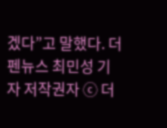겠다”고 말했다. 더펜뉴스 최민성 기자 저작권자 ⓒ 더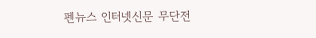펜뉴스 인터넷신문 무단전